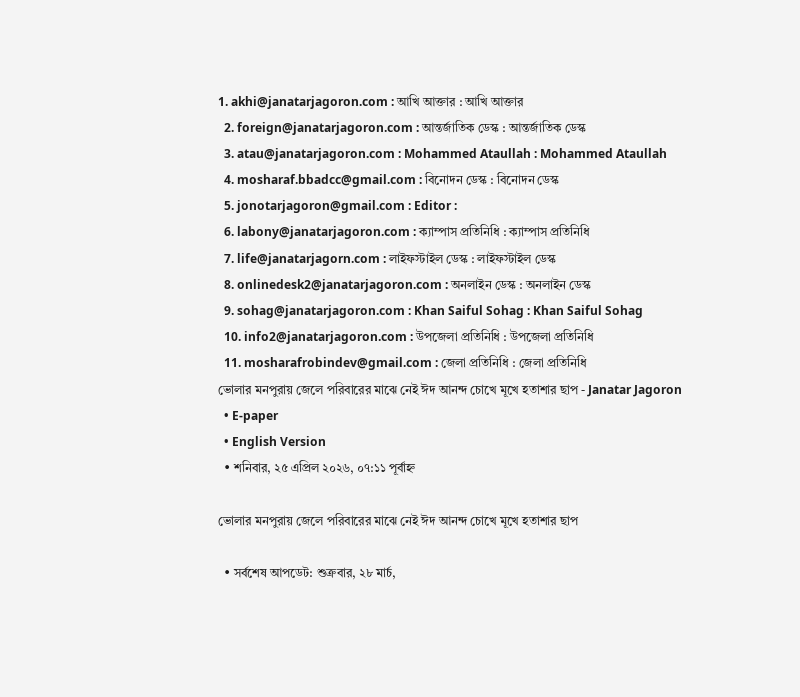1. akhi@janatarjagoron.com : আখি আক্তার : আখি আক্তার
  2. foreign@janatarjagoron.com : আন্তর্জাতিক ডেস্ক : আন্তর্জাতিক ডেস্ক
  3. atau@janatarjagoron.com : Mohammed Ataullah : Mohammed Ataullah
  4. mosharaf.bbadcc@gmail.com : বিনোদন ডেস্ক : বিনোদন ডেস্ক
  5. jonotarjagoron@gmail.com : Editor :
  6. labony@janatarjagoron.com : ক্যাম্পাস প্রতিনিধি : ক্যাম্পাস প্রতিনিধি
  7. life@janatarjagorn.com : লাইফস্টাইল ডেস্ক : লাইফস্টাইল ডেস্ক
  8. onlinedesk2@janatarjagoron.com : অনলাইন ডেস্ক : অনলাইন ডেস্ক
  9. sohag@janatarjagoron.com : Khan Saiful Sohag : Khan Saiful Sohag
  10. info2@janatarjagoron.com : উপজেলা প্রতিনিধি : উপজেলা প্রতিনিধি
  11. mosharafrobindev@gmail.com : জেলা প্রতিনিধি : জেলা প্রতিনিধি
ভোলার মনপুরায় জেলে পরিবারের মাঝে নেই ঈদ আনন্দ চোখে মূখে হতাশার ছাপ - Janatar Jagoron
  • E-paper
  • English Version
  • শনিবার, ২৫ এপ্রিল ২০২৬, ০৭:১১ পূর্বাহ্ন

ভোলার মনপুরায় জেলে পরিবারের মাঝে নেই ঈদ আনন্দ চোখে মূখে হতাশার ছাপ

  • সর্বশেষ আপডেট: শুক্রবার, ২৮ মার্চ,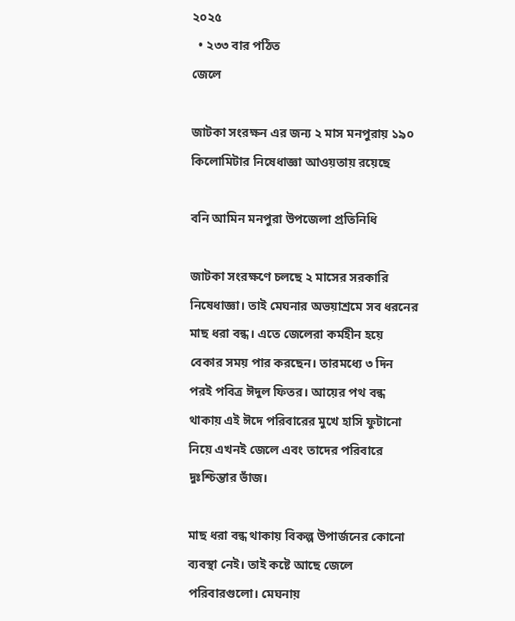২০২৫
  • ২৩৩ বার পঠিত
জেলে

জাটকা সংরক্ষন এর জন্য ২ মাস মনপুরায় ১৯০ কিলোমিটার নিষেধাজ্ঞা আওয়তায় রয়েছে

বনি আমিন মনপুরা উপজেলা প্রতিনিধি

জাটকা সংরক্ষণে চলছে ২ মাসের সরকারি নিষেধাজ্ঞা। তাই মেঘনার অভয়াশ্রমে সব ধরনের মাছ ধরা বন্ধ। এতে জেলেরা কর্মহীন হয়ে বেকার সময় পার করছেন। তারমধ্যে ৩ দিন পরই পবিত্র ঈদুল ফিতর। আয়ের পথ বন্ধ থাকায় এই ঈদে পরিবারের মুখে হাসি ফুটানো নিয়ে এখনই জেলে এবং তাদের পরিবারে দুঃশ্চিন্তার ভাঁজ।

মাছ ধরা বন্ধ থাকায় বিকল্প উপার্জনের কোনো ব্যবস্থা নেই। তাই কষ্টে আছে জেলে পরিবারগুলো। মেঘনায়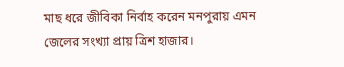মাছ ধরে জীবিকা নির্বাহ করেন মনপুরায় এমন জেলের সংখ্যা প্রায় ত্রিশ হাজার।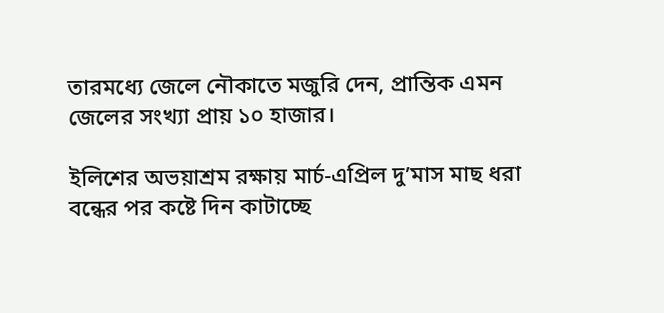তারমধ্যে জেলে নৌকাতে মজুরি দেন, প্রান্তিক এমন জেলের সংখ্যা প্রায় ১০ হাজার।

ইলিশের অভয়াশ্রম রক্ষায় মার্চ-এপ্রিল দু’মাস মাছ ধরা বন্ধের পর কষ্টে দিন কাটাচ্ছে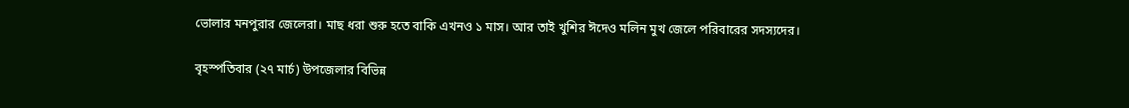ভোলার মনপুরার জেলেরা। মাছ ধরা শুরু হতে বাকি এখনও ১ মাস। আর তাই খুশির ঈদেও মলিন মুখ জেলে পরিবারের সদস্যদের।

বৃহস্পতিবার (২৭ মার্চ) উপজেলার বিভিন্ন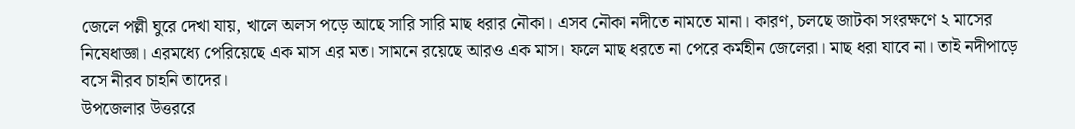জেলে পল্লী ঘুরে দেখা যায়, খালে অলস পড়ে আছে সারি সারি মাছ ধরার নৌকা। এসব নৌকা নদীতে নামতে মানা। কারণ, চলছে জাটকা সংরক্ষণে ২ মাসের নিষেধাজ্ঞা। এরমধ্যে পেরিয়েছে এক মাস এর মত। সামনে রয়েছে আরও এক মাস। ফলে মাছ ধরতে না পেরে কর্মহীন জেলেরা। মাছ ধরা যাবে না। তাই নদীপাড়ে বসে নীরব চাহনি তাদের।
উপজেলার উত্তররে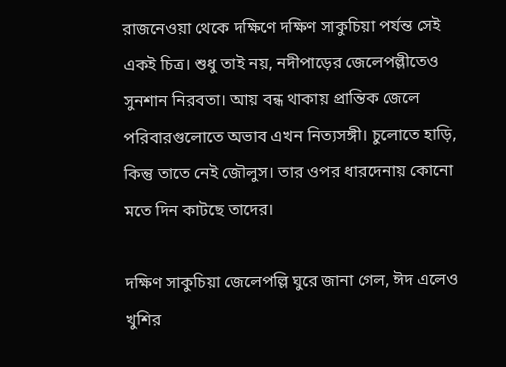রাজনেওয়া থেকে দক্ষিণে দক্ষিণ সাকুচিয়া পর্যন্ত সেই একই চিত্র। শুধু তাই নয়, নদীপাড়ের জেলেপল্লীতেও সুনশান নিরবতা। আয় বন্ধ থাকায় প্রান্তিক জেলে পরিবারগুলোতে অভাব এখন নিত্যসঙ্গী। চুলোতে হাড়ি, কিন্তু তাতে নেই জৌলুস। তার ওপর ধারদেনায় কোনো মতে দিন কাটছে তাদের।

দক্ষিণ সাকুচিয়া জেলেপল্লি ঘুরে জানা গেল, ঈদ এলেও খুশির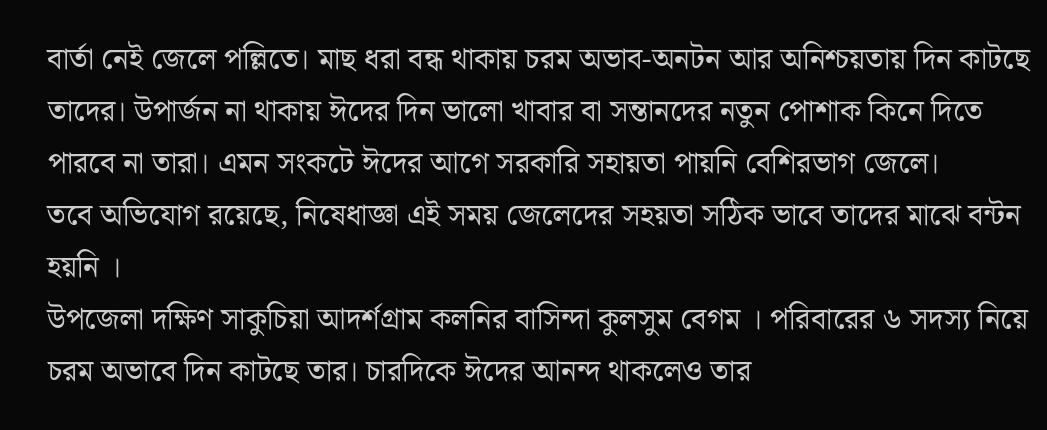বার্তা নেই জেলে পল্লিতে। মাছ ধরা বন্ধ থাকায় চরম অভাব-অনটন আর অনিশ্চয়তায় দিন কাটছে তাদের। উপার্জন না থাকায় ঈদের দিন ভালো খাবার বা সন্তানদের নতুন পোশাক কিনে দিতে পারবে না তারা। এমন সংকটে ঈদের আগে সরকারি সহায়তা পায়নি বেশিরভাগ জেলে।
তবে অভিযোগ রয়েছে, নিষেধাজ্ঞা এই সময় জেলেদের সহয়তা সঠিক ভাবে তাদের মাঝে বন্টন হয়নি ।
উপজেলা দক্ষিণ সাকুচিয়া আদর্শগ্রাম কলনির বাসিন্দা কুলসুম বেগম । পরিবারের ৬ সদস্য নিয়ে চরম অভাবে দিন কাটছে তার। চারদিকে ঈদের আনন্দ থাকলেও তার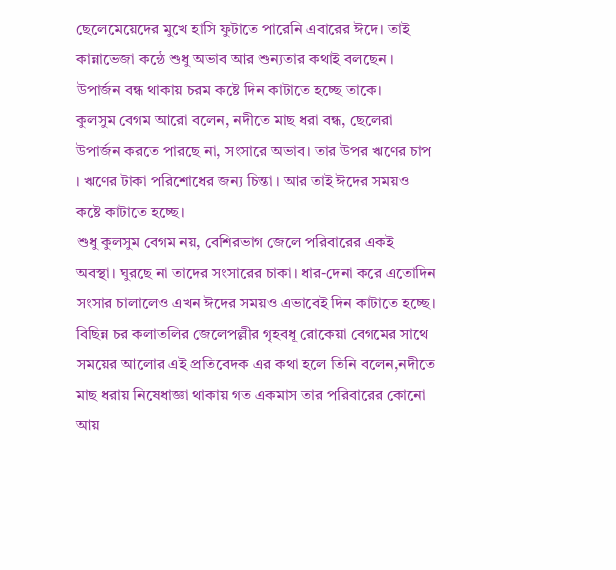ছেলেমেয়েদের মুখে হাসি ফুটাতে পারেনি এবারের ঈদে। তাই কান্নাভেজা কন্ঠে শুধু অভাব আর শুন্যতার কথাই বলছেন । উপার্জন বন্ধ থাকায় চরম কষ্টে দিন কাটাতে হচ্ছে তাকে।
কুলসুম বেগম আরো বলেন, নদীতে মাছ ধরা বন্ধ, ছেলেরা উপার্জন করতে পারছে না, সংসারে অভাব। তার উপর ঋণের চাপ । ঋণের টাকা পরিশোধের জন্য ‍চিন্তা । আর তাই ঈদের সময়ও কষ্টে কাটাতে হচ্ছে।
শুধু কুলসুম বেগম নয়, বেশিরভাগ জেলে পরিবারের একই অবস্থা। ঘুরছে না তাদের সংসারের চাকা। ধার-দেনা করে এতোদিন সংসার চালালেও এখন ঈদের সময়ও এভাবেই দিন কাটাতে হচ্ছে।
বিছিন্ন চর কলাতলির জেলেপল্লীর গৃহবধূ রোকেয়া বেগমের সাথে সময়ের আলোর এই প্রতিবেদক এর কথা হলে তিনি বলেন,নদীতে মাছ ধরায় নিষেধাজ্ঞা থাকায় গত একমাস তার পরিবারের কোনো আয়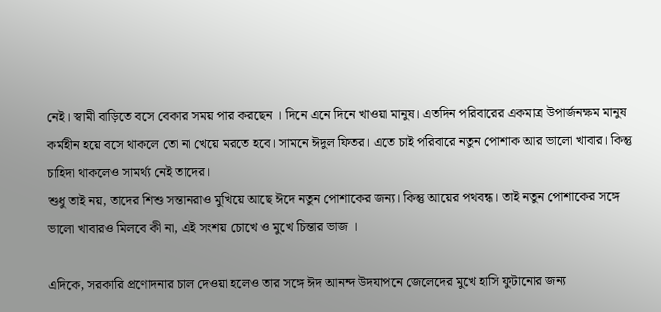নেই। স্বামী বাড়িতে বসে বেকার সময় পার করছেন । দিনে এনে দিনে খাওয়া মানুষ। এতদিন পরিবারের একমাত্র উপার্জনক্ষম মানুষ কর্মহীন হয়ে বসে থাকলে তো না খেয়ে মরতে হবে। সামনে ঈদুল ফিতর। এতে চাই পরিবারে নতুন পোশাক আর ভালো খাবার। কিন্তু চাহিদা থাকলেও সামর্থ্য নেই তাদের।
শুধু তাই নয়, তাদের শিশু সন্তানরাও মুখিয়ে আছে ঈদে নতুন পোশাকের জন্য। কিন্তু আয়ের পথবন্ধ। তাই নতুন পোশাকের সঙ্গে ভালো খাবারও মিলবে কী না, এই সংশয় চোখে ও মুখে চিন্তার ভাজ ।

এদিকে, সরকারি প্রণোদনার চাল দেওয়া হলেও তার সঙ্গে ঈদ আনন্দ উদযাপনে জেলেদের মুখে হাসি ফুটানোর জন্য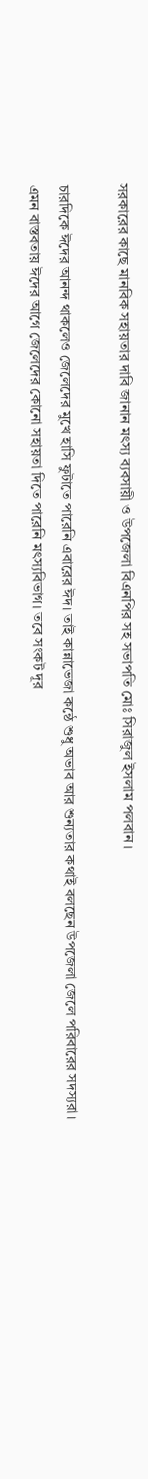সরকারের কাছে মানবিক সহায়তার দাবি জানান মৎস্য ব্যবসায়ী ও উপজেলা বিএনপির সহ সভাপতি মোঃ সিরাজুল ইসলাম পলবান ।

চারদিকে ঈদের আনন্দ থাকলেও জেলেদের মুখে হাসি ফুটাতে পারেনি এবারের ঈদ। তাই কান্নাভেজা কন্ঠে শুধু অভাব আর শুন্যতার কথাই বলছেন উপজেলা জেলে পরিবারের সদস্যরা।
এমন বাস্তবতায় ঈদের আগে জেলেদের কোনো সহায়তা দিতে পারেনি মৎস্যবিভাগ। তবে সংকট দূর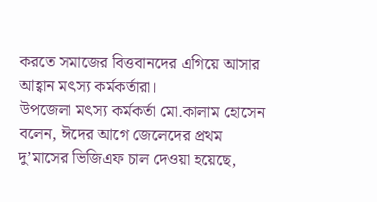করতে সমাজের বিত্তবানদের এগিয়ে আসার আহ্বান মৎস্য কর্মকর্তারা।
উপজেলা মৎস্য কর্মকর্তা মো.কালাম হোসেন বলেন, ঈদের আগে জেলেদের প্রথম দু’মাসের ভিজিএফ চাল দেওয়া হয়েছে,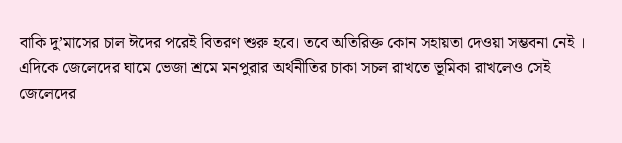বাকি দু’মাসের চাল ঈদের পরেই বিতরণ শুরু হবে। তবে অতিরিক্ত কোন সহায়তা দেওয়া সম্ভবনা নেই ।
এদিকে জেলেদের ঘামে ভেজা শ্রমে মনপুরার অর্থনীতির চাকা সচল রাখতে ভূমিকা রাখলেও সেই জেলেদের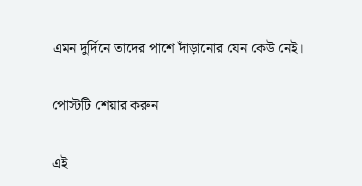এমন দুর্দিনে তাদের পাশে দাঁড়ানোর যেন কেউ নেই।

পোস্টটি শেয়ার করুন

এই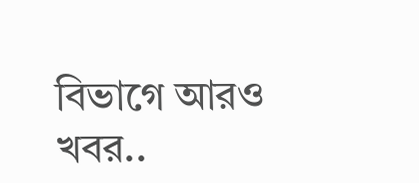বিভাগে আরও খবর..